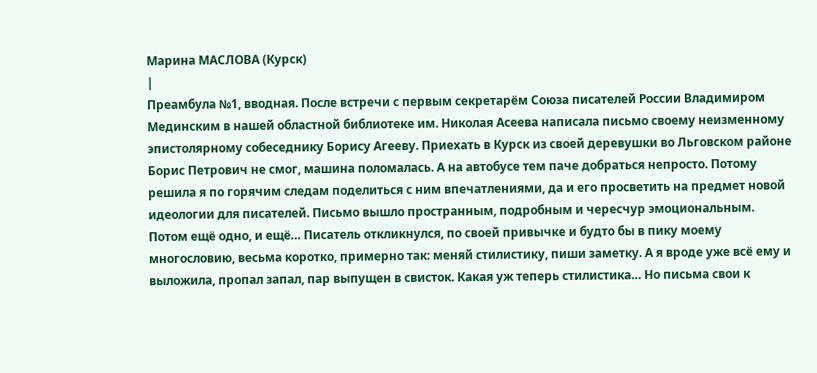Марина МАСЛОВА (Курск)
|
Преамбула №1, вводная. После встречи с первым секретарём Союза писателей России Владимиром Мединским в нашей областной библиотеке им. Николая Асеева написала письмо своему неизменному эпистолярному собеседнику Борису Агееву. Приехать в Курск из своей деревушки во Льговском районе Борис Петрович не смог, машина поломалась. А на автобусе тем паче добраться непросто. Потому решила я по горячим следам поделиться с ним впечатлениями, да и его просветить на предмет новой идеологии для писателей. Письмо вышло пространным, подробным и чересчур эмоциональным. Потом ещё одно, и ещё… Писатель откликнулся, по своей привычке и будто бы в пику моему многословию, весьма коротко, примерно так: меняй стилистику, пиши заметку. А я вроде уже всё ему и выложила, пропал запал, пар выпущен в свисток. Какая уж теперь стилистика… Но письма свои к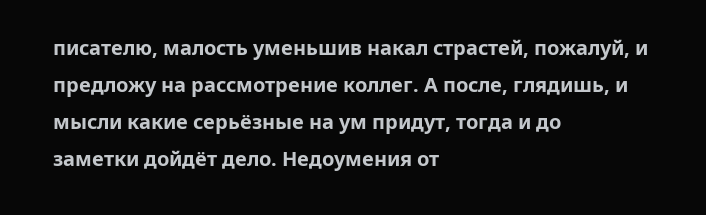писателю, малость уменьшив накал страстей, пожалуй, и предложу на рассмотрение коллег. А после, глядишь, и мысли какие серьёзные на ум придут, тогда и до заметки дойдёт дело. Недоумения от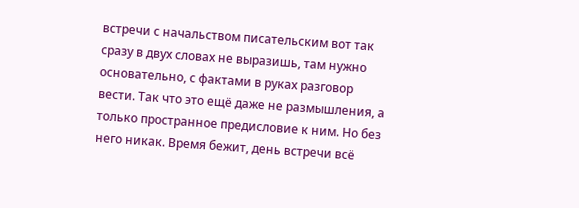встречи с начальством писательским вот так сразу в двух словах не выразишь, там нужно основательно, с фактами в руках разговор вести. Так что это ещё даже не размышления, а только пространное предисловие к ним. Но без него никак. Время бежит, день встречи всё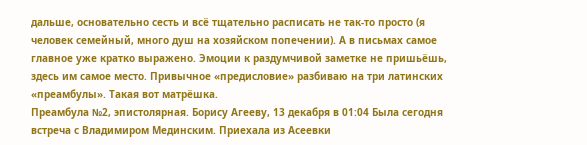дальше, основательно сесть и всё тщательно расписать не так-то просто (я человек семейный, много душ на хозяйском попечении). А в письмах самое главное уже кратко выражено. Эмоции к раздумчивой заметке не пришьёшь, здесь им самое место. Привычное «предисловие» разбиваю на три латинских «преамбулы». Такая вот матрёшка.
Преамбула №2, эпистолярная. Борису Агееву, 13 декабря в 01:04 Была сегодня встреча с Владимиром Мединским. Приехала из Асеевки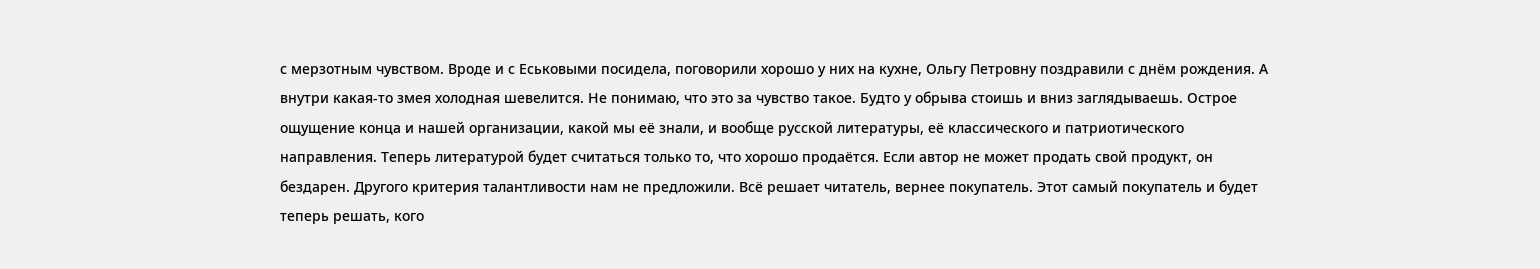с мерзотным чувством. Вроде и с Еськовыми посидела, поговорили хорошо у них на кухне, Ольгу Петровну поздравили с днём рождения. А внутри какая-то змея холодная шевелится. Не понимаю, что это за чувство такое. Будто у обрыва стоишь и вниз заглядываешь. Острое ощущение конца и нашей организации, какой мы её знали, и вообще русской литературы, её классического и патриотического направления. Теперь литературой будет считаться только то, что хорошо продаётся. Если автор не может продать свой продукт, он бездарен. Другого критерия талантливости нам не предложили. Всё решает читатель, вернее покупатель. Этот самый покупатель и будет теперь решать, кого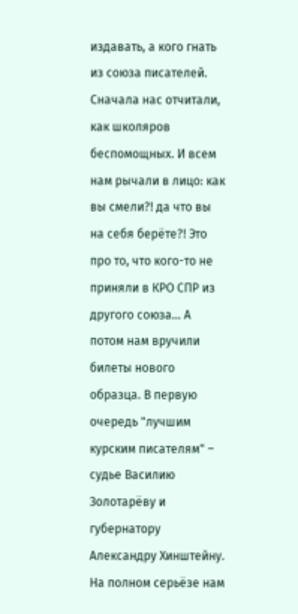издавать, а кого гнать из союза писателей. Сначала нас отчитали, как школяров беспомощных. И всем нам рычали в лицо: как вы смели?! да что вы на себя берёте?! Это про то, что кого-то не приняли в КРО СПР из другого союза… А потом нам вручили билеты нового образца. В первую очередь "лучшим курским писателям" – судье Василию Золотарёву и губернатору Александру Хинштейну. На полном серьёзе нам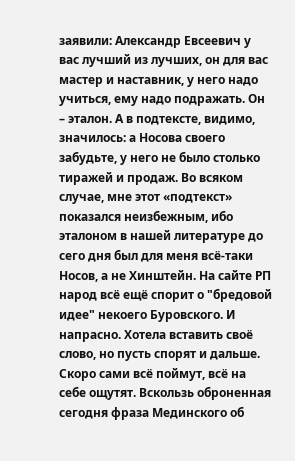заявили: Александр Евсеевич у вас лучший из лучших, он для вас мастер и наставник, у него надо учиться, ему надо подражать. Он – эталон. А в подтексте, видимо, значилось: а Носова своего забудьте, у него не было столько тиражей и продаж. Во всяком случае, мне этот «подтекст» показался неизбежным, ибо эталоном в нашей литературе до сего дня был для меня всё-таки Носов, а не Хинштейн. На сайте РП народ всё ещё спорит о "бредовой идее" некоего Буровского. И напрасно. Хотела вставить своё слово, но пусть спорят и дальше. Скоро сами всё поймут, всё на себе ощутят. Вскользь оброненная сегодня фраза Мединского об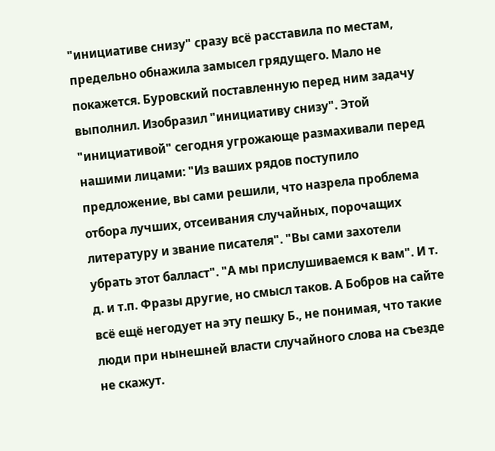"инициативе снизу" сразу всё расставила по местам, предельно обнажила замысел грядущего. Мало не покажется. Буровский поставленную перед ним задачу выполнил. Изобразил "инициативу снизу". Этой "инициативой" сегодня угрожающе размахивали перед нашими лицами: "Из ваших рядов поступило предложение, вы сами решили, что назрела проблема отбора лучших, отсеивания случайных, порочащих литературу и звание писателя". "Вы сами захотели убрать этот балласт". "А мы прислушиваемся к вам". И т. д. и т.п. Фразы другие, но смысл таков. А Бобров на сайте всё ещё негодует на эту пешку Б., не понимая, что такие люди при нынешней власти случайного слова на съезде не скажут.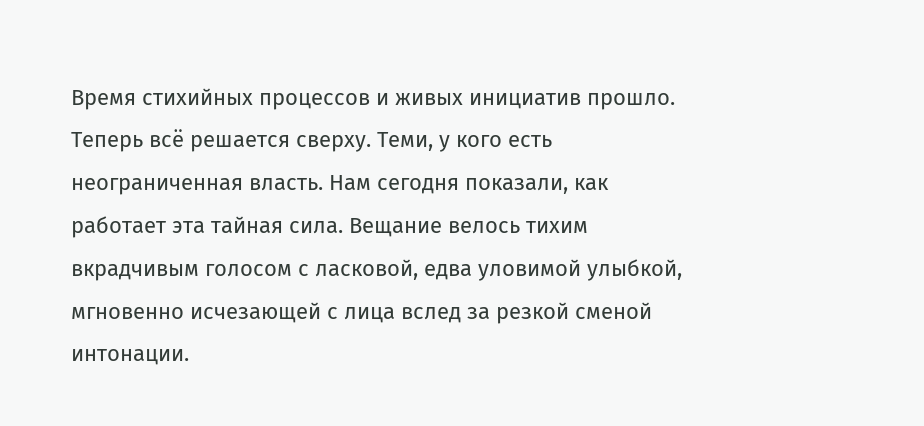Время стихийных процессов и живых инициатив прошло. Теперь всё решается сверху. Теми, у кого есть неограниченная власть. Нам сегодня показали, как работает эта тайная сила. Вещание велось тихим вкрадчивым голосом с ласковой, едва уловимой улыбкой, мгновенно исчезающей с лица вслед за резкой сменой интонации.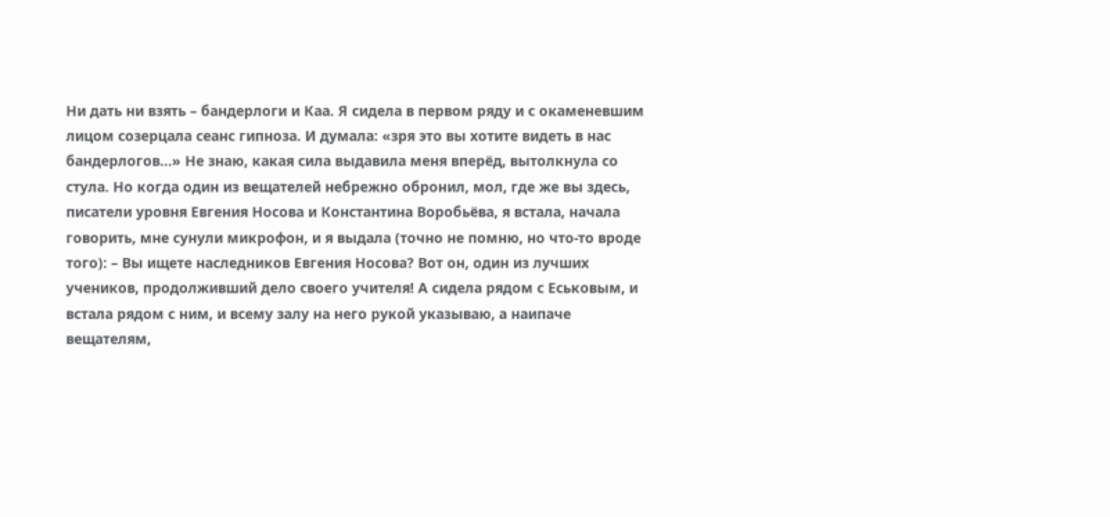Ни дать ни взять – бандерлоги и Каа. Я сидела в первом ряду и с окаменевшим лицом созерцала сеанс гипноза. И думала: «зря это вы хотите видеть в нас бандерлогов…» Не знаю, какая сила выдавила меня вперёд, вытолкнула со стула. Но когда один из вещателей небрежно обронил, мол, где же вы здесь, писатели уровня Евгения Носова и Константина Воробьёва, я встала, начала говорить, мне сунули микрофон, и я выдала (точно не помню, но что-то вроде того): – Вы ищете наследников Евгения Носова? Вот он, один из лучших учеников, продолживший дело своего учителя! А сидела рядом с Еськовым, и встала рядом с ним, и всему залу на него рукой указываю, а наипаче вещателям,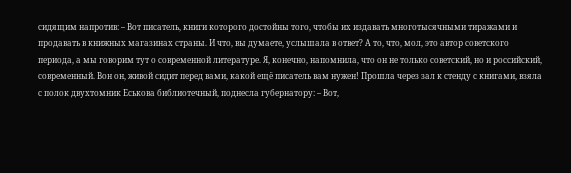сидящим напротив: – Вот писатель, книги которого достойны того, чтобы их издавать многотысячными тиражами и продавать в книжных магазинах страны. И что, вы думаете, услышала в ответ? А то, что, мол, это автор советского периода, а мы говорим тут о современной литературе. Я, конечно, напомнила, что он не только советский, но и российский, современный. Вон он, живой сидит перед вами, какой ещё писатель вам нужен! Прошла через зал к стенду с книгами, взяла с полок двухтомник Еськова библиотечный, поднесла губернатору: – Вот,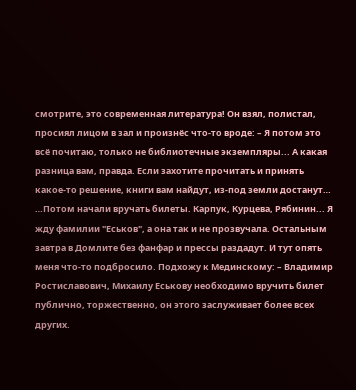смотрите, это современная литература! Он взял, полистал, просиял лицом в зал и произнёс что-то вроде: – Я потом это всё почитаю, только не библиотечные экземпляры... А какая разница вам, правда. Если захотите прочитать и принять какое-то решение, книги вам найдут, из-под земли достанут…
…Потом начали вручать билеты. Карпук, Курцева, Рябинин... Я жду фамилии "Еськов", а она так и не прозвучала. Остальным завтра в Домлите без фанфар и прессы раздадут. И тут опять меня что-то подбросило. Подхожу к Мединскому: – Владимир Ростиславович, Михаилу Еськову необходимо вручить билет публично, торжественно, он этого заслуживает более всех других.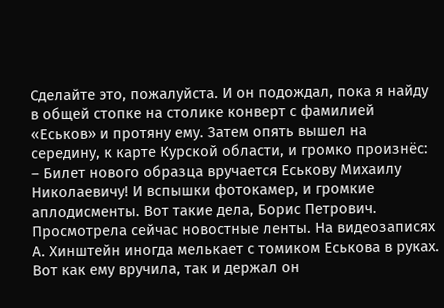Сделайте это, пожалуйста. И он подождал, пока я найду в общей стопке на столике конверт с фамилией «Еськов» и протяну ему. Затем опять вышел на середину, к карте Курской области, и громко произнёс: – Билет нового образца вручается Еськову Михаилу Николаевичу! И вспышки фотокамер, и громкие аплодисменты. Вот такие дела, Борис Петрович. Просмотрела сейчас новостные ленты. На видеозаписях А. Хинштейн иногда мелькает с томиком Еськова в руках. Вот как ему вручила, так и держал он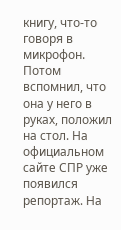книгу, что-то говоря в микрофон. Потом вспомнил, что она у него в руках, положил на стол. На официальном сайте СПР уже появился репортаж. На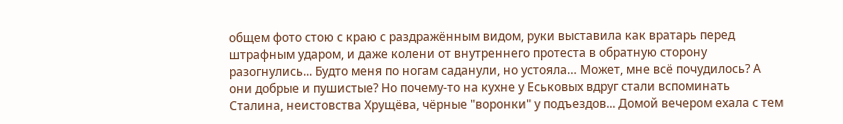общем фото стою с краю с раздражённым видом, руки выставила как вратарь перед штрафным ударом, и даже колени от внутреннего протеста в обратную сторону разогнулись... Будто меня по ногам саданули, но устояла… Может, мне всё почудилось? А они добрые и пушистые? Но почему-то на кухне у Еськовых вдруг стали вспоминать Сталина, неистовства Хрущёва, чёрные "воронки" у подъездов... Домой вечером ехала с тем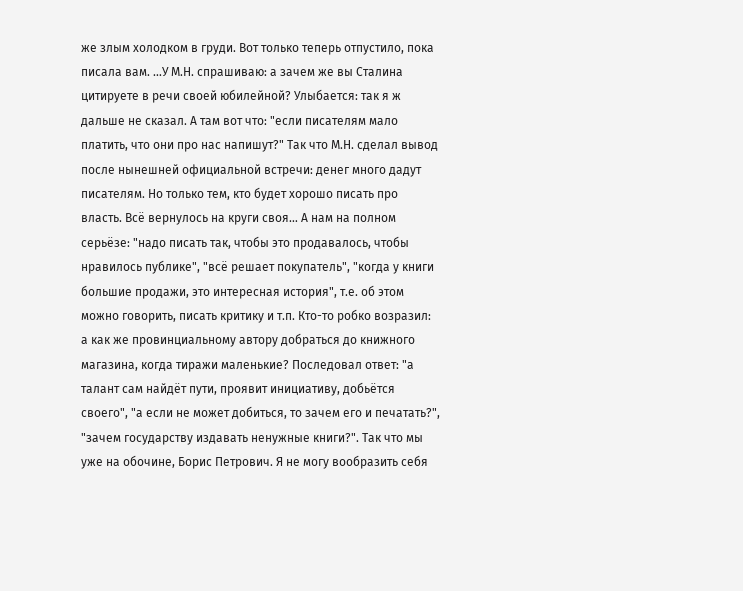же злым холодком в груди. Вот только теперь отпустило, пока писала вам. …У М.Н. спрашиваю: а зачем же вы Сталина цитируете в речи своей юбилейной? Улыбается: так я ж дальше не сказал. А там вот что: "если писателям мало платить, что они про нас напишут?" Так что М.Н. сделал вывод после нынешней официальной встречи: денег много дадут писателям. Но только тем, кто будет хорошо писать про власть. Всё вернулось на круги своя… А нам на полном серьёзе: "надо писать так, чтобы это продавалось, чтобы нравилось публике", "всё решает покупатель", "когда у книги большие продажи, это интересная история", т.е. об этом можно говорить, писать критику и т.п. Кто-то робко возразил: а как же провинциальному автору добраться до книжного магазина, когда тиражи маленькие? Последовал ответ: "а талант сам найдёт пути, проявит инициативу, добьётся своего", "а если не может добиться, то зачем его и печатать?", "зачем государству издавать ненужные книги?". Так что мы уже на обочине, Борис Петрович. Я не могу вообразить себя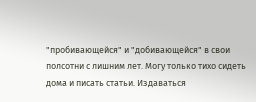"пробивающейся" и "добивающейся" в свои полсотни с лишним лет. Могу только тихо сидеть дома и писать статьи. Издаваться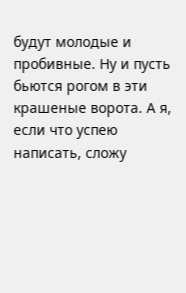будут молодые и пробивные. Ну и пусть бьются рогом в эти крашеные ворота. А я, если что успею написать, сложу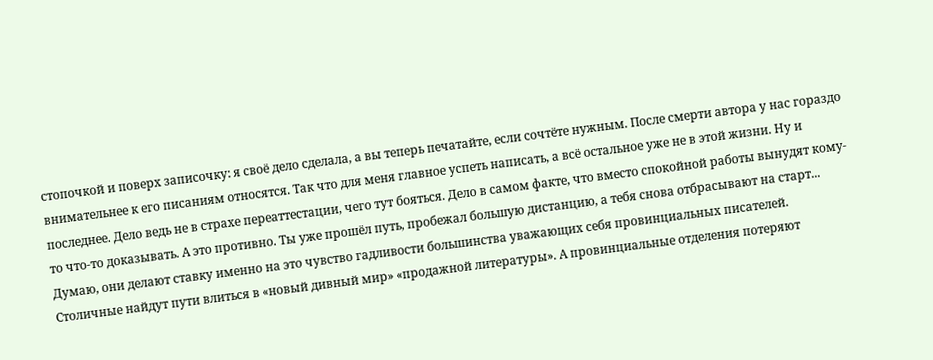стопочкой и поверх записочку: я своё дело сделала, а вы теперь печатайте, если сочтёте нужным. После смерти автора у нас гораздо внимательнее к его писаниям относятся. Так что для меня главное успеть написать, а всё остальное уже не в этой жизни. Ну и последнее. Дело ведь не в страхе переаттестации, чего тут бояться. Дело в самом факте, что вместо спокойной работы вынудят кому-то что-то доказывать. А это противно. Ты уже прошёл путь, пробежал большую дистанцию, а тебя снова отбрасывают на старт... Думаю, они делают ставку именно на это чувство гадливости большинства уважающих себя провинциальных писателей. Столичные найдут пути влиться в «новый дивный мир» «продажной литературы». А провинциальные отделения потеряют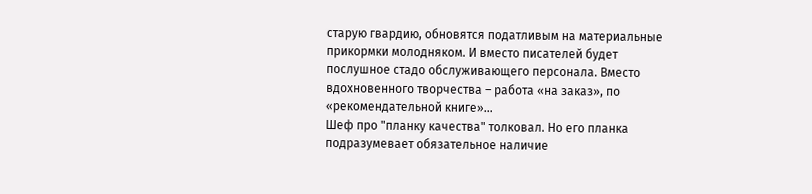старую гвардию, обновятся податливым на материальные прикормки молодняком. И вместо писателей будет послушное стадо обслуживающего персонала. Вместо вдохновенного творчества – работа «на заказ», по «рекомендательной книге»…
Шеф про "планку качества" толковал. Но его планка подразумевает обязательное наличие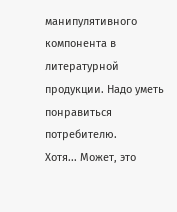манипулятивного компонента в литературной продукции. Надо уметь понравиться потребителю.
Хотя... Может, это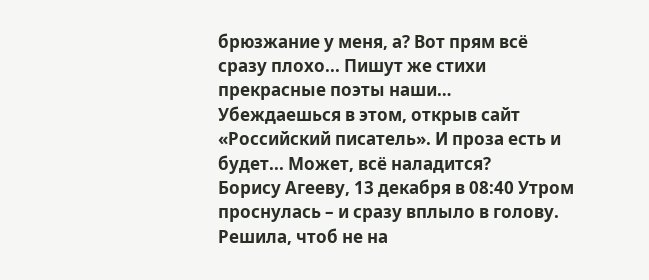брюзжание у меня, а? Вот прям всё сразу плохо... Пишут же стихи прекрасные поэты наши… Убеждаешься в этом, открыв сайт «Российский писатель». И проза есть и будет... Может, всё наладится?
Борису Агееву, 13 декабря в 08:40 Утром проснулась – и сразу вплыло в голову. Решила, чтоб не на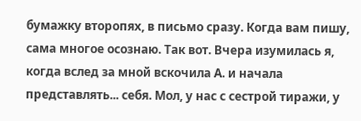бумажку второпях, в письмо сразу. Когда вам пишу, сама многое осознаю. Так вот. Вчера изумилась я, когда вслед за мной вскочила А. и начала представлять... себя. Мол, у нас с сестрой тиражи, у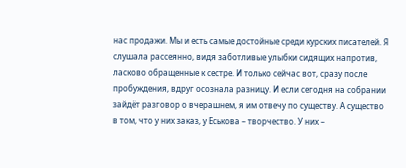нас продажи. Мы и есть самые достойные среди курских писателей. Я слушала рассеянно, видя заботливые улыбки сидящих напротив, ласково обращенные к сестре. И только сейчас вот, сразу после пробуждения, вдруг осознала разницу. И если сегодня на собрании зайдёт разговор о вчерашнем, я им отвечу по существу. А существо в том, что у них заказ, у Еськова – творчество. У них –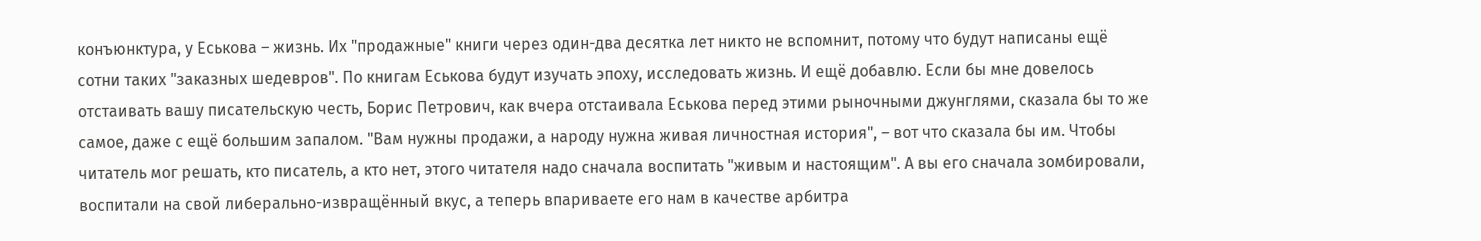конъюнктура, у Еськова – жизнь. Их "продажные" книги через один-два десятка лет никто не вспомнит, потому что будут написаны ещё сотни таких "заказных шедевров". По книгам Еськова будут изучать эпоху, исследовать жизнь. И ещё добавлю. Если бы мне довелось отстаивать вашу писательскую честь, Борис Петрович, как вчера отстаивала Еськова перед этими рыночными джунглями, сказала бы то же самое, даже с ещё большим запалом. "Вам нужны продажи, а народу нужна живая личностная история", – вот что сказала бы им. Чтобы читатель мог решать, кто писатель, а кто нет, этого читателя надо сначала воспитать "живым и настоящим". А вы его сначала зомбировали, воспитали на свой либерально-извращённый вкус, а теперь впариваете его нам в качестве арбитра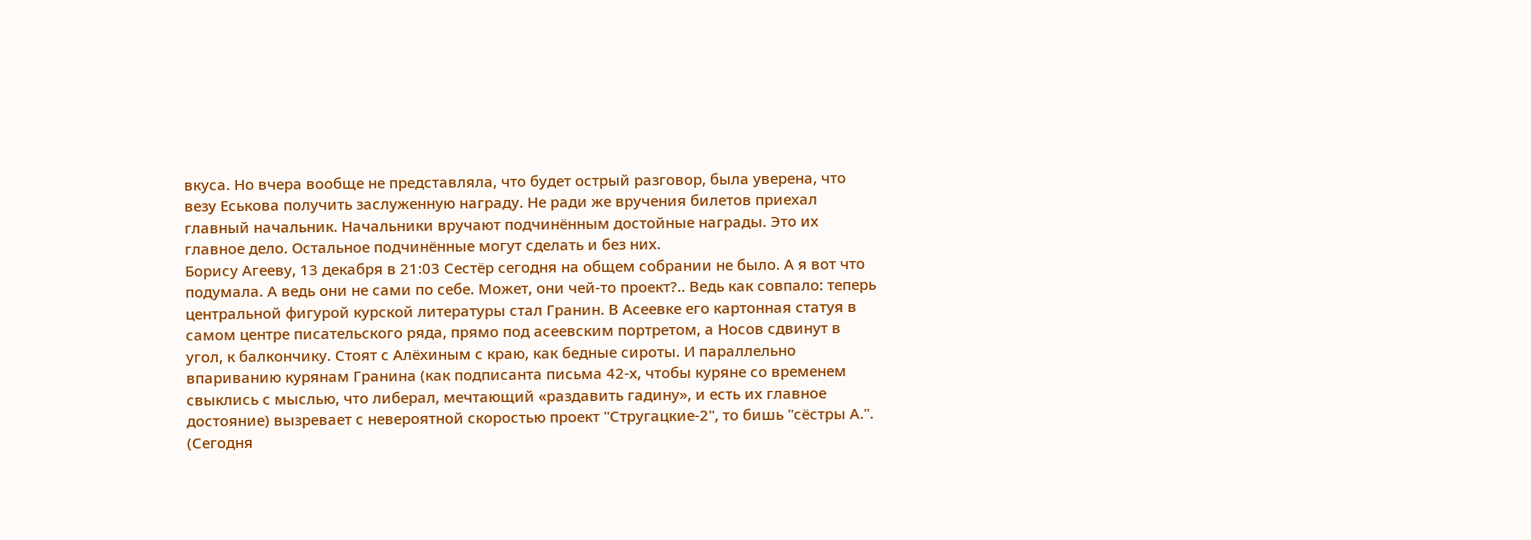вкуса. Но вчера вообще не представляла, что будет острый разговор, была уверена, что везу Еськова получить заслуженную награду. Не ради же вручения билетов приехал главный начальник. Начальники вручают подчинённым достойные награды. Это их главное дело. Остальное подчинённые могут сделать и без них.
Борису Агееву, 13 декабря в 21:03 Сестёр сегодня на общем собрании не было. А я вот что подумала. А ведь они не сами по себе. Может, они чей-то проект?.. Ведь как совпало: теперь центральной фигурой курской литературы стал Гранин. В Асеевке его картонная статуя в самом центре писательского ряда, прямо под асеевским портретом, а Носов сдвинут в угол, к балкончику. Стоят с Алёхиным с краю, как бедные сироты. И параллельно впариванию курянам Гранина (как подписанта письма 42-х, чтобы куряне со временем свыклись с мыслью, что либерал, мечтающий «раздавить гадину», и есть их главное достояние) вызревает с невероятной скоростью проект "Стругацкие-2", то бишь "сёстры А.". (Сегодня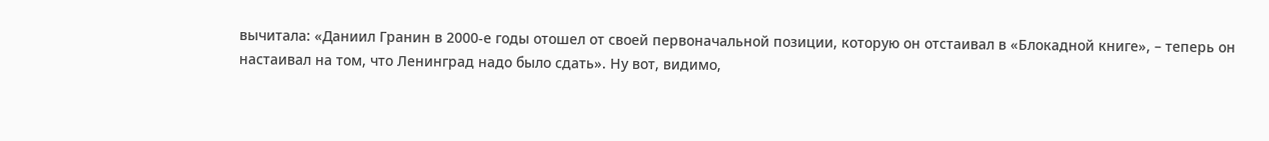вычитала: «Даниил Гранин в 2000-е годы отошел от своей первоначальной позиции, которую он отстаивал в «Блокадной книге», – теперь он настаивал на том, что Ленинград надо было сдать». Ну вот, видимо,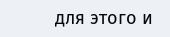для этого и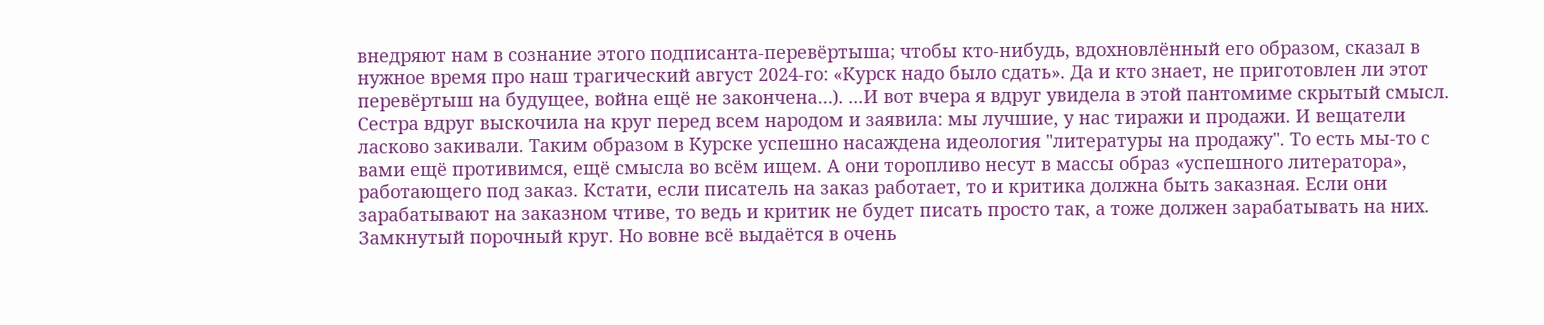внедряют нам в сознание этого подписанта-перевёртыша; чтобы кто-нибудь, вдохновлённый его образом, сказал в нужное время про наш трагический август 2024-го: «Курск надо было сдать». Да и кто знает, не приготовлен ли этот перевёртыш на будущее, война ещё не закончена…). ...И вот вчера я вдруг увидела в этой пантомиме скрытый смысл. Сестра вдруг выскочила на круг перед всем народом и заявила: мы лучшие, у нас тиражи и продажи. И вещатели ласково закивали. Таким образом в Курске успешно насаждена идеология "литературы на продажу". То есть мы-то с вами ещё противимся, ещё смысла во всём ищем. А они торопливо несут в массы образ «успешного литератора», работающего под заказ. Кстати, если писатель на заказ работает, то и критика должна быть заказная. Если они зарабатывают на заказном чтиве, то ведь и критик не будет писать просто так, а тоже должен зарабатывать на них. Замкнутый порочный круг. Но вовне всё выдаётся в очень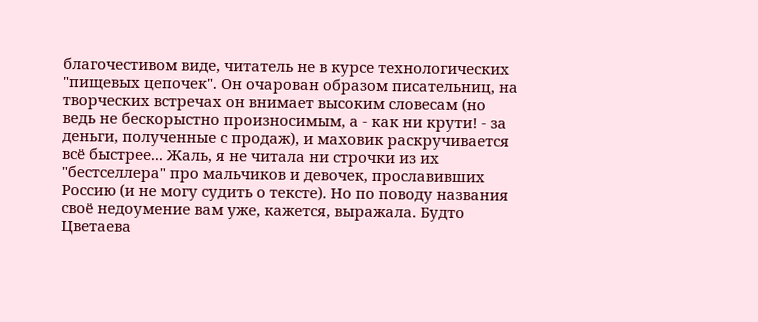благочестивом виде, читатель не в курсе технологических "пищевых цепочек". Он очарован образом писательниц, на творческих встречах он внимает высоким словесам (но ведь не бескорыстно произносимым, а - как ни крути! - за деньги, полученные с продаж), и маховик раскручивается всё быстрее... Жаль, я не читала ни строчки из их "бестселлера" про мальчиков и девочек, прославивших Россию (и не могу судить о тексте). Но по поводу названия своё недоумение вам уже, кажется, выражала. Будто Цветаева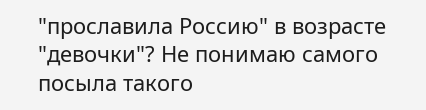"прославила Россию" в возрасте "девочки"? Не понимаю самого посыла такого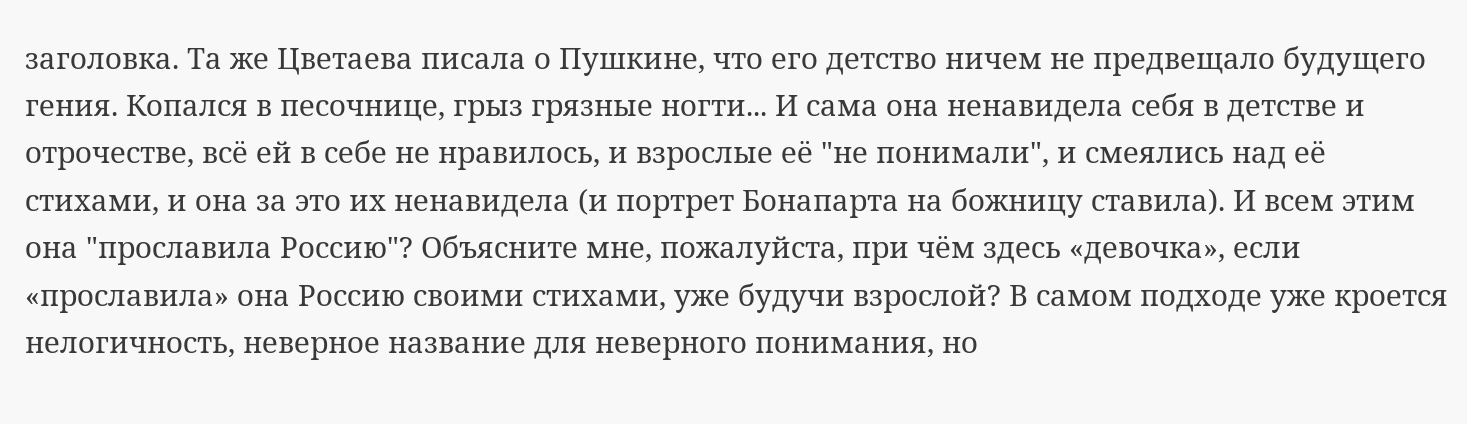заголовка. Та же Цветаева писала о Пушкине, что его детство ничем не предвещало будущего гения. Копался в песочнице, грыз грязные ногти... И сама она ненавидела себя в детстве и отрочестве, всё ей в себе не нравилось, и взрослые её "не понимали", и смеялись над её стихами, и она за это их ненавидела (и портрет Бонапарта на божницу ставила). И всем этим она "прославила Россию"? Объясните мне, пожалуйста, при чём здесь «девочка», если «прославила» она Россию своими стихами, уже будучи взрослой? В самом подходе уже кроется нелогичность, неверное название для неверного понимания, но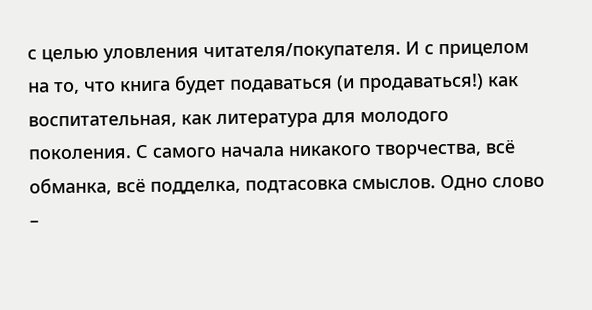с целью уловления читателя/покупателя. И с прицелом на то, что книга будет подаваться (и продаваться!) как воспитательная, как литература для молодого поколения. С самого начала никакого творчества, всё обманка, всё подделка, подтасовка смыслов. Одно слово –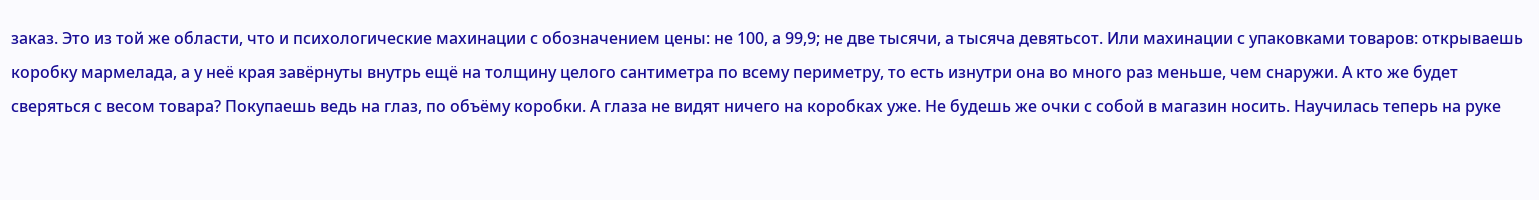заказ. Это из той же области, что и психологические махинации с обозначением цены: не 100, а 99,9; не две тысячи, а тысяча девятьсот. Или махинации с упаковками товаров: открываешь коробку мармелада, а у неё края завёрнуты внутрь ещё на толщину целого сантиметра по всему периметру, то есть изнутри она во много раз меньше, чем снаружи. А кто же будет сверяться с весом товара? Покупаешь ведь на глаз, по объёму коробки. А глаза не видят ничего на коробках уже. Не будешь же очки с собой в магазин носить. Научилась теперь на руке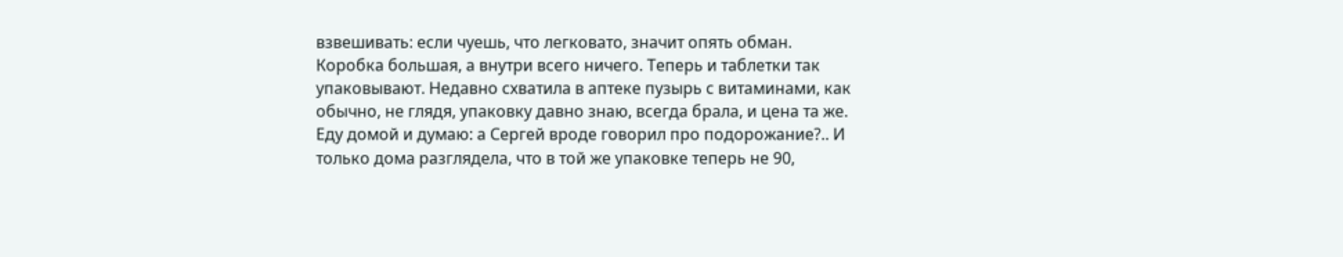взвешивать: если чуешь, что легковато, значит опять обман. Коробка большая, а внутри всего ничего. Теперь и таблетки так упаковывают. Недавно схватила в аптеке пузырь с витаминами, как обычно, не глядя, упаковку давно знаю, всегда брала, и цена та же. Еду домой и думаю: а Сергей вроде говорил про подорожание?.. И только дома разглядела, что в той же упаковке теперь не 90,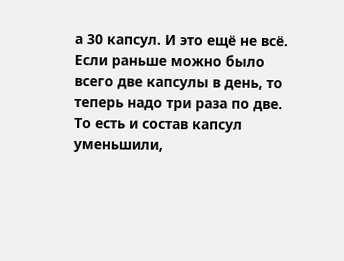а 30 капсул. И это ещё не всё. Если раньше можно было всего две капсулы в день, то теперь надо три раза по две. То есть и состав капсул уменьшили,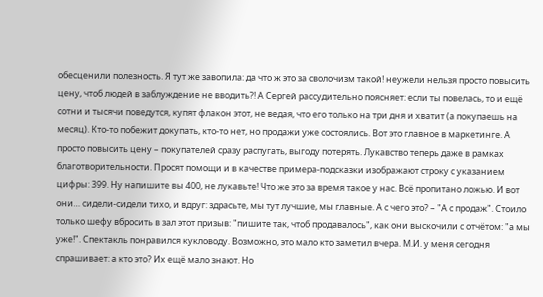обесценили полезность. Я тут же завопила: да что ж это за сволочизм такой! неужели нельзя просто повысить цену, чтоб людей в заблуждение не вводить?! А Сергей рассудительно поясняет: если ты повелась, то и ещё сотни и тысячи поведутся, купят флакон этот, не ведая, что его только на три дня и хватит (а покупаешь на месяц). Кто-то побежит докупать, кто-то нет, но продажи уже состоялись. Вот это главное в маркетинге. А просто повысить цену – покупателей сразу распугать, выгоду потерять. Лукавство теперь даже в рамках благотворительности. Просят помощи и в качестве примера-подсказки изображают строку с указанием цифры: 399. Ну напишите вы 400, не лукавьте! Что же это за время такое у нас. Всё пропитано ложью. И вот они… сидели-сидели тихо, и вдруг: здрасьте, мы тут лучшие, мы главные. А с чего это? – "А с продаж". Стоило только шефу вбросить в зал этот призыв: "пишите так, чтоб продавалось", как они выскочили с отчётом: "а мы уже!". Спектакль понравился кукловоду. Возможно, это мало кто заметил вчера. М.И. у меня сегодня спрашивает: а кто это? Их ещё мало знают. Но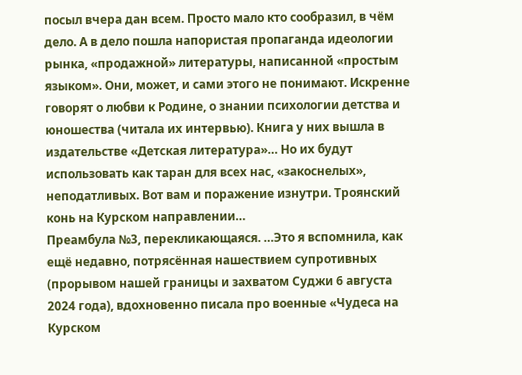посыл вчера дан всем. Просто мало кто сообразил, в чём дело. А в дело пошла напористая пропаганда идеологии рынка, «продажной» литературы, написанной «простым языком». Они, может, и сами этого не понимают. Искренне говорят о любви к Родине, о знании психологии детства и юношества (читала их интервью). Книга у них вышла в издательстве «Детская литература»… Но их будут использовать как таран для всех нас, «закоснелых», неподатливых. Вот вам и поражение изнутри. Троянский конь на Курском направлении…
Преамбула №3, перекликающаяся. …Это я вспомнила, как ещё недавно, потрясённая нашествием супротивных (прорывом нашей границы и захватом Суджи 6 августа 2024 года), вдохновенно писала про военные «Чудеса на Курском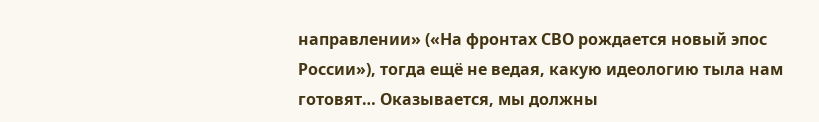направлении» («На фронтах СВО рождается новый эпос России»), тогда ещё не ведая, какую идеологию тыла нам готовят… Оказывается, мы должны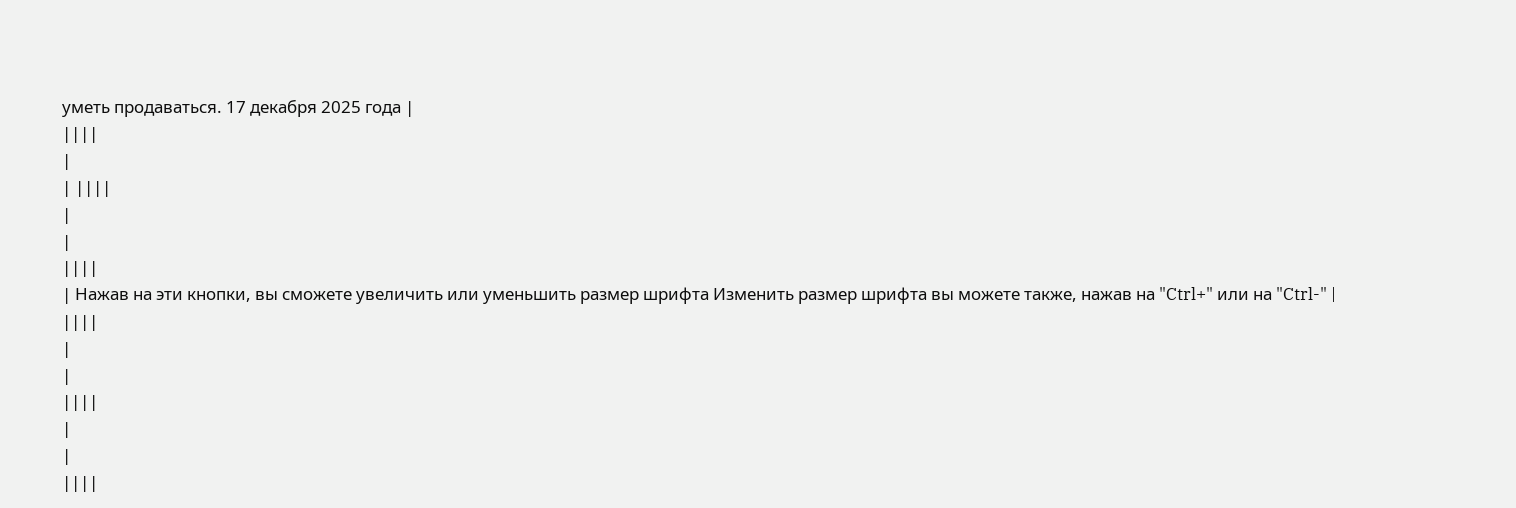уметь продаваться. 17 декабря 2025 года |
||||
|
| ||||
|
|
||||
| Нажав на эти кнопки, вы сможете увеличить или уменьшить размер шрифта Изменить размер шрифта вы можете также, нажав на "Ctrl+" или на "Ctrl-" |
||||
|
|
||||
|
|
||||